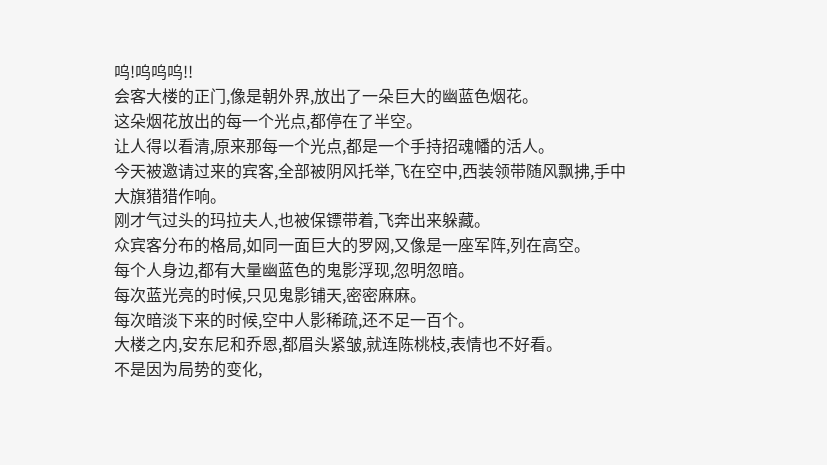呜!呜呜呜!!
会客大楼的正门,像是朝外界,放出了一朵巨大的幽蓝色烟花。
这朵烟花放出的每一个光点,都停在了半空。
让人得以看清,原来那每一个光点,都是一个手持招魂幡的活人。
今天被邀请过来的宾客,全部被阴风托举,飞在空中,西装领带随风飘拂,手中大旗猎猎作响。
刚才气过头的玛拉夫人,也被保镖带着,飞奔出来躲藏。
众宾客分布的格局,如同一面巨大的罗网,又像是一座军阵,列在高空。
每个人身边,都有大量幽蓝色的鬼影浮现,忽明忽暗。
每次蓝光亮的时候,只见鬼影铺天,密密麻麻。
每次暗淡下来的时候,空中人影稀疏,还不足一百个。
大楼之内,安东尼和乔恩,都眉头紧皱,就连陈桃枝,表情也不好看。
不是因为局势的变化,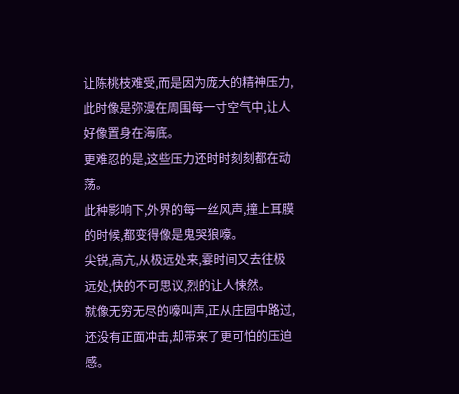让陈桃枝难受,而是因为庞大的精神压力,此时像是弥漫在周围每一寸空气中,让人好像置身在海底。
更难忍的是,这些压力还时时刻刻都在动荡。
此种影响下,外界的每一丝风声,撞上耳膜的时候,都变得像是鬼哭狼嚎。
尖锐,高亢,从极远处来,霎时间又去往极远处,快的不可思议,烈的让人悚然。
就像无穷无尽的嚎叫声,正从庄园中路过,还没有正面冲击,却带来了更可怕的压迫感。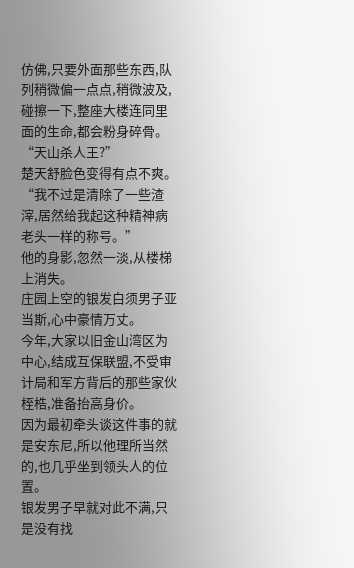仿佛,只要外面那些东西,队列稍微偏一点点,稍微波及,碰擦一下,整座大楼连同里面的生命,都会粉身碎骨。
“天山杀人王?”
楚天舒脸色变得有点不爽。
“我不过是清除了一些渣滓,居然给我起这种精神病老头一样的称号。”
他的身影,忽然一淡,从楼梯上消失。
庄园上空的银发白须男子亚当斯,心中豪情万丈。
今年,大家以旧金山湾区为中心,结成互保联盟,不受审计局和军方背后的那些家伙桎梏,准备抬高身价。
因为最初牵头谈这件事的就是安东尼,所以他理所当然的,也几乎坐到领头人的位置。
银发男子早就对此不满,只是没有找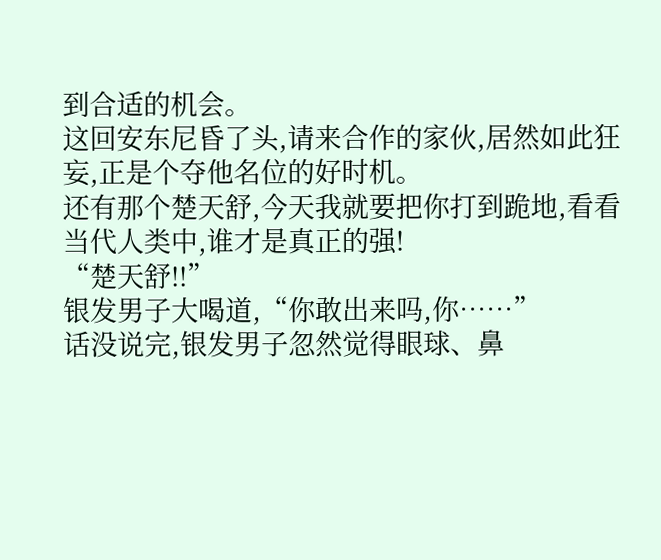到合适的机会。
这回安东尼昏了头,请来合作的家伙,居然如此狂妄,正是个夺他名位的好时机。
还有那个楚天舒,今天我就要把你打到跪地,看看当代人类中,谁才是真正的强!
“楚天舒!!”
银发男子大喝道,“你敢出来吗,你……”
话没说完,银发男子忽然觉得眼球、鼻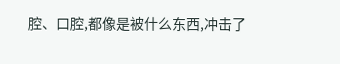腔、口腔,都像是被什么东西,冲击了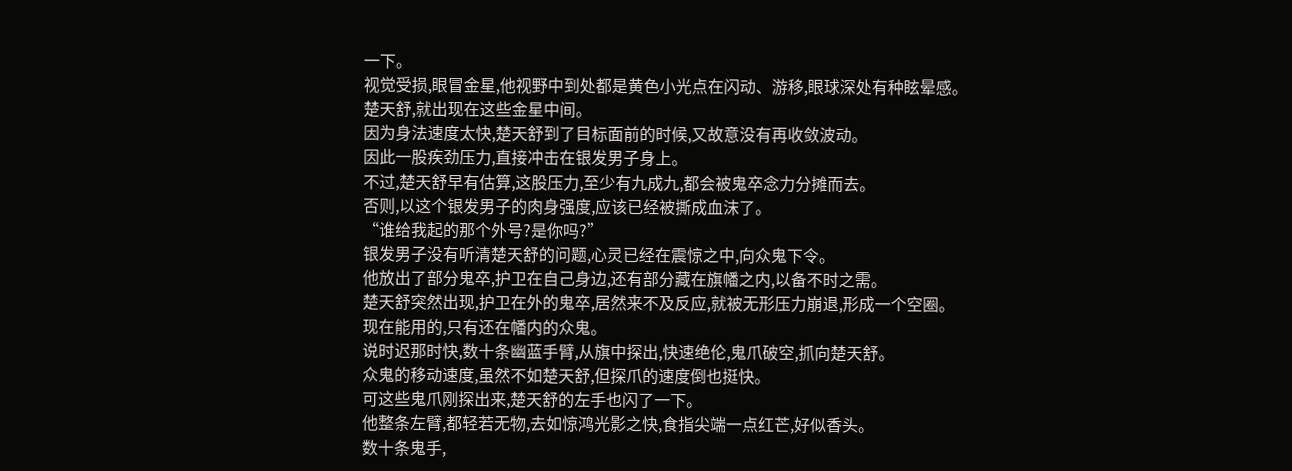一下。
视觉受损,眼冒金星,他视野中到处都是黄色小光点在闪动、游移,眼球深处有种眩晕感。
楚天舒,就出现在这些金星中间。
因为身法速度太快,楚天舒到了目标面前的时候,又故意没有再收敛波动。
因此一股疾劲压力,直接冲击在银发男子身上。
不过,楚天舒早有估算,这股压力,至少有九成九,都会被鬼卒念力分摊而去。
否则,以这个银发男子的肉身强度,应该已经被撕成血沫了。
“谁给我起的那个外号?是你吗?”
银发男子没有听清楚天舒的问题,心灵已经在震惊之中,向众鬼下令。
他放出了部分鬼卒,护卫在自己身边,还有部分藏在旗幡之内,以备不时之需。
楚天舒突然出现,护卫在外的鬼卒,居然来不及反应,就被无形压力崩退,形成一个空圈。
现在能用的,只有还在幡内的众鬼。
说时迟那时快,数十条幽蓝手臂,从旗中探出,快速绝伦,鬼爪破空,抓向楚天舒。
众鬼的移动速度,虽然不如楚天舒,但探爪的速度倒也挺快。
可这些鬼爪刚探出来,楚天舒的左手也闪了一下。
他整条左臂,都轻若无物,去如惊鸿光影之快,食指尖端一点红芒,好似香头。
数十条鬼手,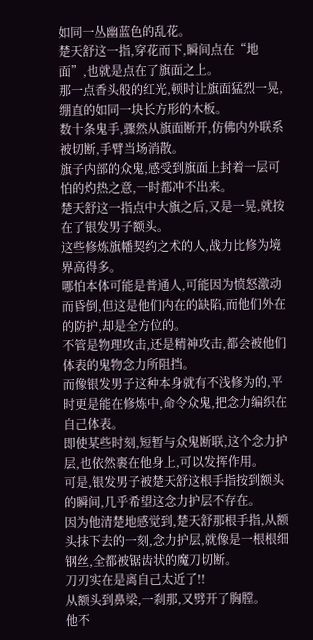如同一丛幽蓝色的乱花。
楚天舒这一指,穿花而下,瞬间点在“地面”,也就是点在了旗面之上。
那一点香头般的红光,顿时让旗面猛烈一晃,绷直的如同一块长方形的木板。
数十条鬼手,骤然从旗面断开,仿佛内外联系被切断,手臂当场消散。
旗子内部的众鬼,感受到旗面上封着一层可怕的灼热之意,一时都冲不出来。
楚天舒这一指点中大旗之后,又是一晃,就按在了银发男子额头。
这些修炼旗幡契约之术的人,战力比修为境界高得多。
哪怕本体可能是普通人,可能因为愤怒激动而昏倒,但这是他们内在的缺陷,而他们外在的防护,却是全方位的。
不管是物理攻击,还是精神攻击,都会被他们体表的鬼物念力所阻挡。
而像银发男子这种本身就有不浅修为的,平时更是能在修炼中,命令众鬼,把念力编织在自己体表。
即使某些时刻,短暂与众鬼断联,这个念力护层,也依然裹在他身上,可以发挥作用。
可是,银发男子被楚天舒这根手指按到额头的瞬间,几乎希望这念力护层不存在。
因为他清楚地感觉到,楚天舒那根手指,从额头抹下去的一刻,念力护层,就像是一根根细钢丝,全都被锯齿状的魔刀切断。
刀刃实在是离自己太近了!!
从额头到鼻梁,一刹那,又劈开了胸膛。
他不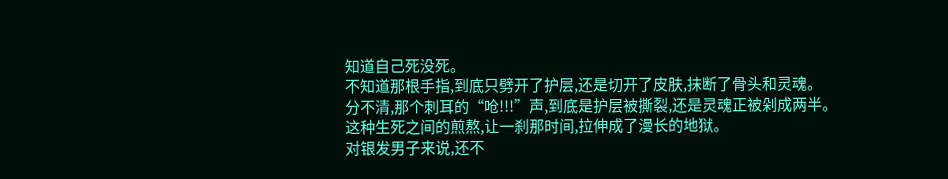知道自己死没死。
不知道那根手指,到底只劈开了护层,还是切开了皮肤,抹断了骨头和灵魂。
分不清,那个刺耳的“呛!!!”声,到底是护层被撕裂,还是灵魂正被剁成两半。
这种生死之间的煎熬,让一刹那时间,拉伸成了漫长的地狱。
对银发男子来说,还不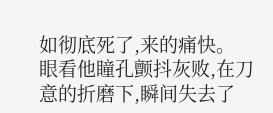如彻底死了,来的痛快。
眼看他瞳孔颤抖灰败,在刀意的折磨下,瞬间失去了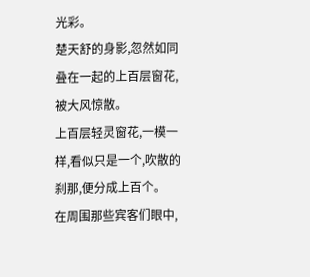光彩。
楚天舒的身影,忽然如同叠在一起的上百层窗花,被大风惊散。
上百层轻灵窗花,一模一样,看似只是一个,吹散的刹那,便分成上百个。
在周围那些宾客们眼中,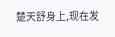楚天舒身上,现在发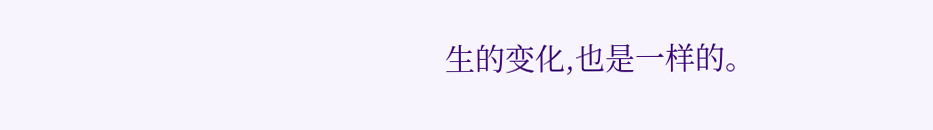生的变化,也是一样的。